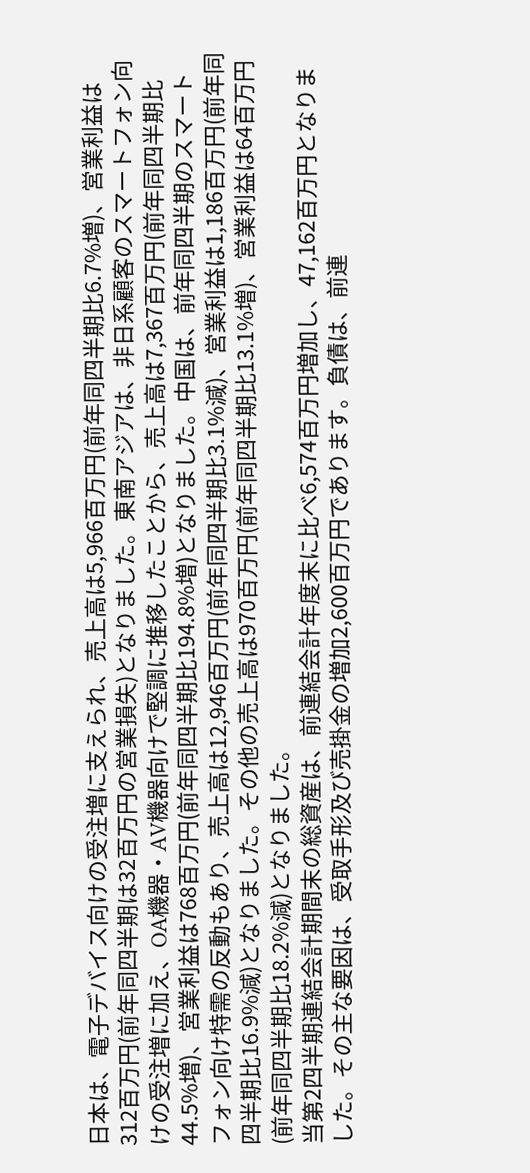日本は、電子デバイス向けの受注増に支えられ、売上高は5,966百万円(前年同四半期比6.7%増)、営業利益は312百万円(前年同四半期は32百万円の営業損失)となりました。東南アジアは、非日系顧客のスマートフォン向けの受注増に加え、OA機器・AV機器向けで堅調に推移したことから、売上高は7,367百万円(前年同四半期比44.5%増)、営業利益は768百万円(前年同四半期比194.8%増)となりました。中国は、前年同四半期のスマートフォン向け特需の反動もあり、売上高は12,946百万円(前年同四半期比3.1%減)、営業利益は1,186百万円(前年同四半期比16.9%減)となりました。その他の売上高は970百万円(前年同四半期比13.1%増)、営業利益は64百万円(前年同四半期比18.2%減)となりました。
当第2四半期連結会計期間末の総資産は、前連結会計年度末に比べ6,574百万円増加し、47,162百万円となりました。その主な要因は、受取手形及び売掛金の増加2,600百万円であります。負債は、前連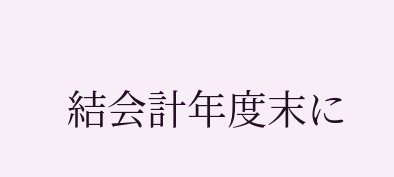結会計年度末に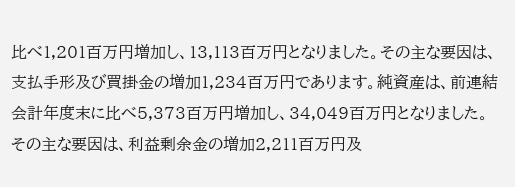比べ1,201百万円増加し、13,113百万円となりました。その主な要因は、支払手形及び買掛金の増加1,234百万円であります。純資産は、前連結会計年度末に比べ5,373百万円増加し、34,049百万円となりました。その主な要因は、利益剰余金の増加2,211百万円及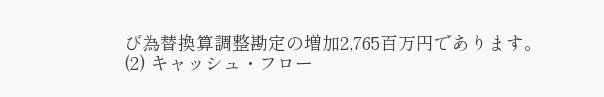び為替換算調整勘定の増加2,765百万円であります。
(2) キャッシュ・フロー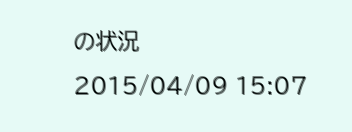の状況
2015/04/09 15:07